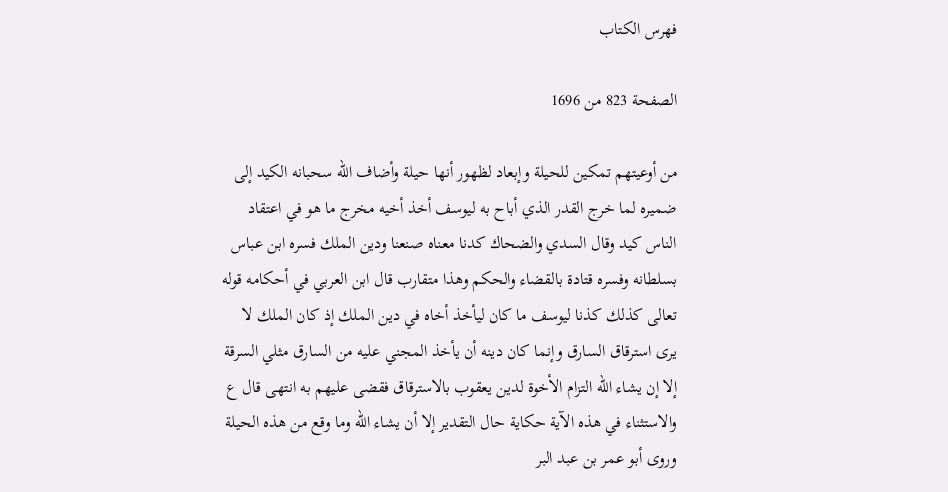فهرس الكتاب

الصفحة 823 من 1696

من أوعيتهم تمكين للحيلة وإبعاد لظهور أنها حيلة وأضاف الله سحبانه الكيد إلى ضميره لما خرج القدر الذي أباح به ليوسف أخذ أخيه مخرج ما هو في اعتقاد الناس كيد وقال السدي والضحاك كدنا معناه صنعنا ودين الملك فسره ابن عباس بسلطانه وفسره قتادة بالقضاء والحكم وهذا متقارب قال ابن العربي في أحكامه قوله تعالى كذلك كذنا ليوسف ما كان ليأخذ أخاه في دين الملك إذ كان الملك لا يرى استرقاق السارق وإنما كان دينه أن يأخذ المجني عليه من السارق مثلي السرقة إلا إن يشاء الله التزام الأخوة لدين يعقوب بالاسترقاق فقضى عليهم به انتهى قال ع والاستثناء في هذه الآية حكاية حال التقدير إلا أن يشاء الله وما وقع من هذه الحيلة وروى أبو عمر بن عبد البر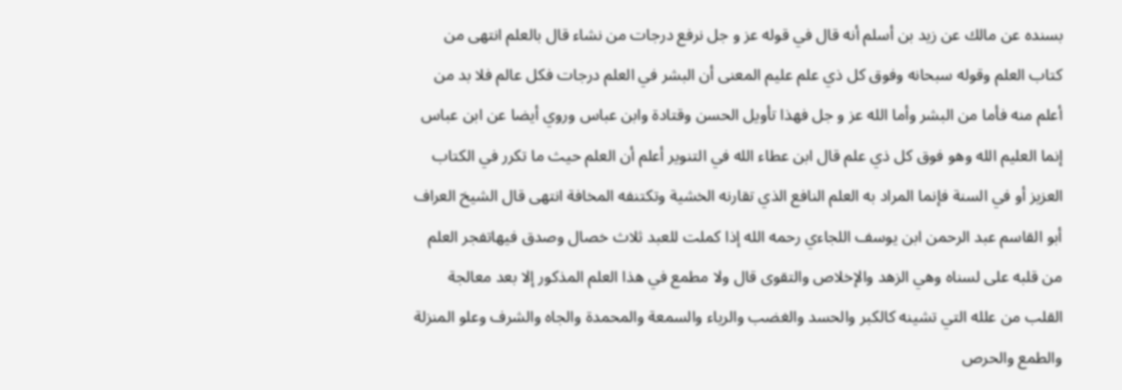بسنده عن مالك عن زيد بن أسلم أنه قال في قوله عز و جل نرفع درجات من نشاء قال بالعلم انتهى من كتاب العلم وقوله سبحانه وفوق كل ذي علم عليم المعنى أن البشر في العلم درجات فكل عالم فلا بد من أعلم منه فأما من البشر وأما الله عز و جل فهذا تأويل الحسن وقتادة وابن عباس وروي أيضا عن ابن عباس إنما العليم الله وهو فوق كل ذي علم قال ابن عطاء الله في التنوير أعلم أن العلم حيث ما تكرر في الكتاب العزيز أو في السنة فإنما المراد به العلم النافع الذي تقارنه الخشية وتكتنفه المخافة انتهى قال الشيخ العراف أبو القاسم عبد الرحمن ابن يوسف اللجاءي رحمه الله إذا كملت للعبد ثلاث خصال وصدق فيهاتفجر العلم من قلبه على لسناه وهي الزهد والإخلاص والتقوى قال ولا مطمع في هذا العلم المذكور إلا بعد معالجة القلب من علله التي تشينه كالكبر والحسد والغضب والرياء والسمعة والمحمدة والجاه والشرف وعلو المنزلة والطمع والحرص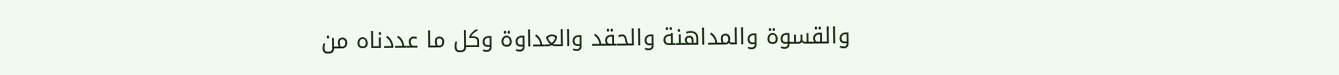والقسوة والمداهنة والحقد والعداوة وكل ما عددناه من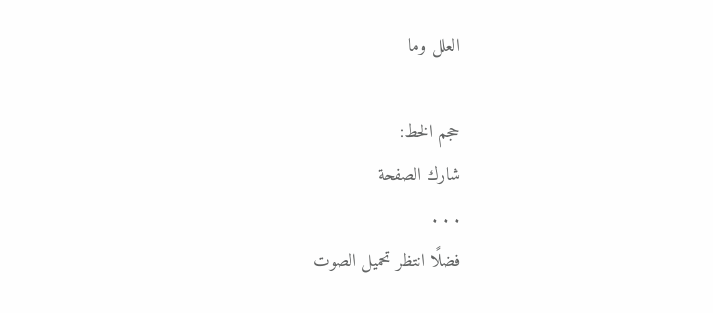العلل وما

حجم الخط:
شارك الصفحة
. . .
فضلًا انتظر تحميل الصوت